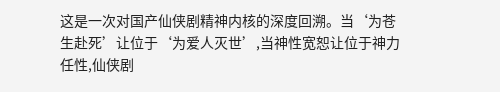这是一次对国产仙侠剧精神内核的深度回溯。当‘为苍生赴死’让位于‘为爱人灭世’,当神性宽恕让位于神力任性,仙侠剧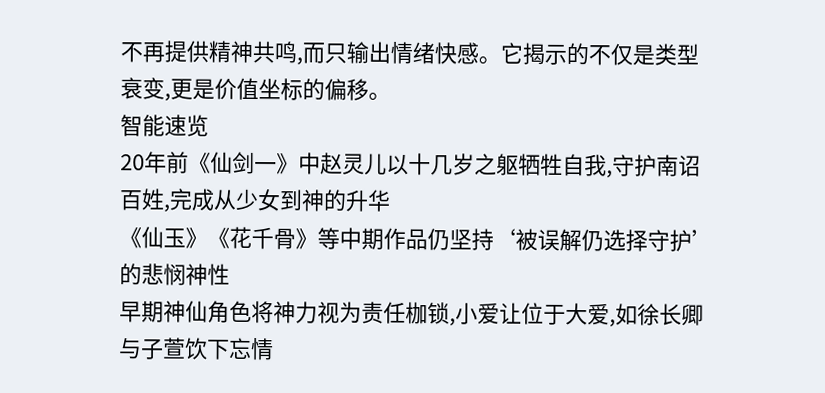不再提供精神共鸣,而只输出情绪快感。它揭示的不仅是类型衰变,更是价值坐标的偏移。
智能速览
20年前《仙剑一》中赵灵儿以十几岁之躯牺牲自我,守护南诏百姓,完成从少女到神的升华
《仙玉》《花千骨》等中期作品仍坚持‘被误解仍选择守护’的悲悯神性
早期神仙角色将神力视为责任枷锁,小爱让位于大爱,如徐长卿与子萱饮下忘情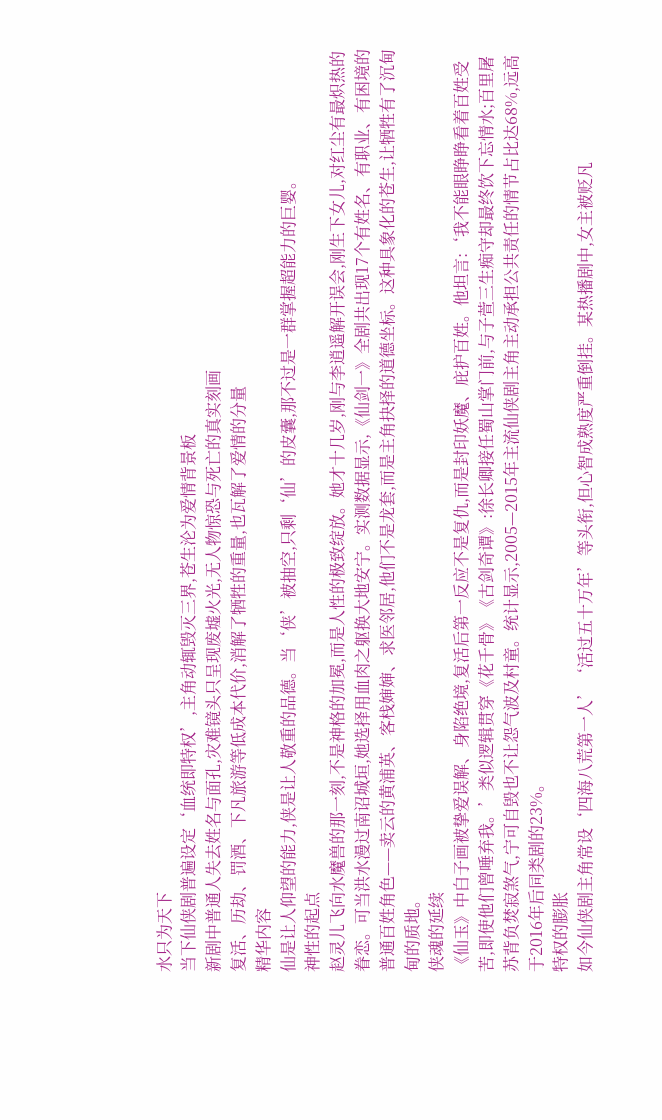水只为天下
当下仙侠剧普遍设定‘血统即特权’,主角动辄毁灭三界,苍生沦为爱情背景板
新剧中普通人失去姓名与面孔,灾难镜头只呈现废墟火光,无人物惊恐与死亡的真实刻画
复活、历劫、罚酒、下凡旅游等低成本代价,消解了牺牲的重量,也瓦解了爱情的分量
精华内容
仙是让人仰望的能力,侠是让人敬重的品德。当‘侠’被抽空,只剩‘仙’的皮囊,那不过是一群掌握超能力的巨婴。
神性的起点
赵灵儿飞向水魔兽的那一刻,不是神格的加冕,而是人性的极致绽放。她才十几岁,刚与李逍遥解开误会,刚生下女儿,对红尘有最炽热的眷恋。可当洪水漫过南诏城垣,她选择用血肉之躯换大地安宁。实测数据显示,《仙剑一》全剧共出现17个有姓名、有职业、有困境的普通百姓角色——卖云的黄浦英、客栈婶婶、求医邻居,他们不是龙套,而是主角抉择的道德坐标。这种具象化的苍生,让牺牲有了沉甸甸的质地。
侠魂的延续
《仙玉》中白子画被挚爱误解、身陷绝境,复活后第一反应不是复仇,而是封印妖魔、庇护百姓。他坦言:‘我不能眼睁睁看着百姓受苦,即使他们曾唾弃我。’类似逻辑贯穿《花千骨》《古剑奇谭》:徐长卿接任蜀山掌门前,与子萱三生痴守却最终饮下忘情水;百里屠苏背负焚寂煞气,宁可自毁也不让怨气波及村童。统计显示,2005—2015年主流仙侠剧主角主动承担公共责任的情节占比达68%,远高于2016年后同类剧的23%。
特权的膨胀
如今仙侠剧主角常设‘四海八荒第一人’‘活过五十万年’等头衔,但心智成熟度严重倒挂。某热播剧中,女主被贬凡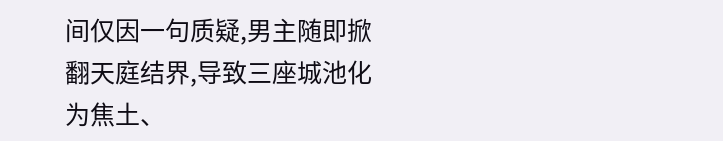间仅因一句质疑,男主随即掀翻天庭结界,导致三座城池化为焦土、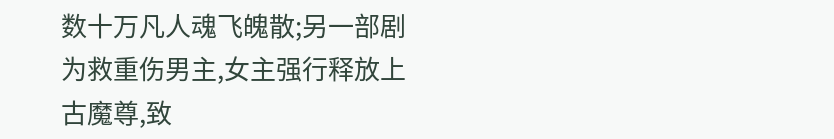数十万凡人魂飞魄散;另一部剧为救重伤男主,女主强行释放上古魔尊,致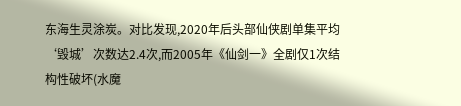东海生灵涂炭。对比发现,2020年后头部仙侠剧单集平均‘毁城’次数达2.4次,而2005年《仙剑一》全剧仅1次结构性破坏(水魔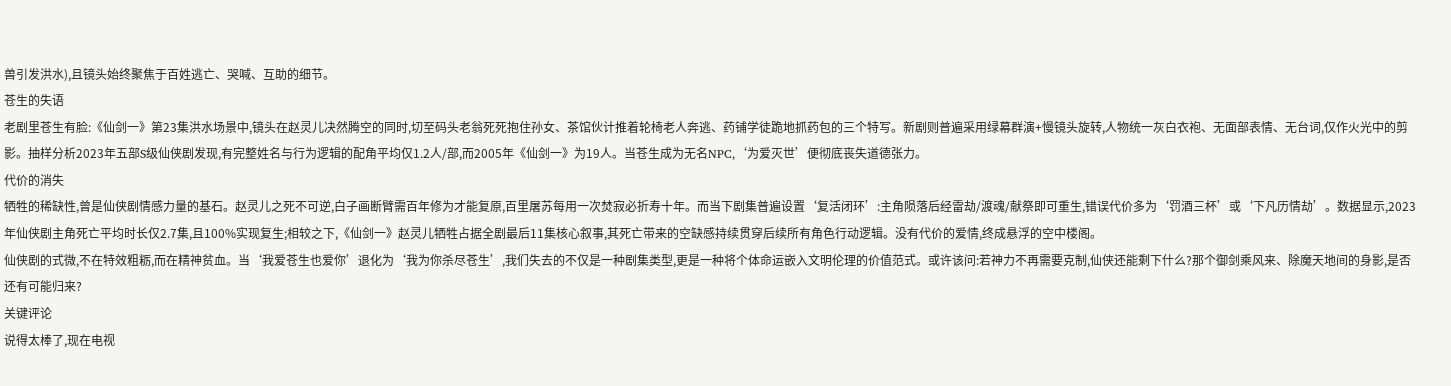兽引发洪水),且镜头始终聚焦于百姓逃亡、哭喊、互助的细节。
苍生的失语
老剧里苍生有脸:《仙剑一》第23集洪水场景中,镜头在赵灵儿决然腾空的同时,切至码头老翁死死抱住孙女、茶馆伙计推着轮椅老人奔逃、药铺学徒跪地抓药包的三个特写。新剧则普遍采用绿幕群演+慢镜头旋转,人物统一灰白衣袍、无面部表情、无台词,仅作火光中的剪影。抽样分析2023年五部S级仙侠剧发现,有完整姓名与行为逻辑的配角平均仅1.2人/部,而2005年《仙剑一》为19人。当苍生成为无名NPC,‘为爱灭世’便彻底丧失道德张力。
代价的消失
牺牲的稀缺性,曾是仙侠剧情感力量的基石。赵灵儿之死不可逆,白子画断臂需百年修为才能复原,百里屠苏每用一次焚寂必折寿十年。而当下剧集普遍设置‘复活闭环’:主角陨落后经雷劫/渡魂/献祭即可重生,错误代价多为‘罚酒三杯’或‘下凡历情劫’。数据显示,2023年仙侠剧主角死亡平均时长仅2.7集,且100%实现复生;相较之下,《仙剑一》赵灵儿牺牲占据全剧最后11集核心叙事,其死亡带来的空缺感持续贯穿后续所有角色行动逻辑。没有代价的爱情,终成悬浮的空中楼阁。
仙侠剧的式微,不在特效粗粝,而在精神贫血。当‘我爱苍生也爱你’退化为‘我为你杀尽苍生’,我们失去的不仅是一种剧集类型,更是一种将个体命运嵌入文明伦理的价值范式。或许该问:若神力不再需要克制,仙侠还能剩下什么?那个御剑乘风来、除魔天地间的身影,是否还有可能归来?
关键评论
说得太棒了,现在电视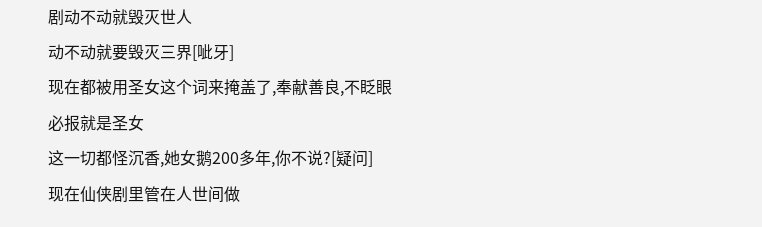剧动不动就毁灭世人
动不动就要毁灭三界[呲牙]
现在都被用圣女这个词来掩盖了,奉献善良,不眨眼必报就是圣女
这一切都怪沉香,她女鹅200多年,你不说?[疑问]
现在仙侠剧里管在人世间做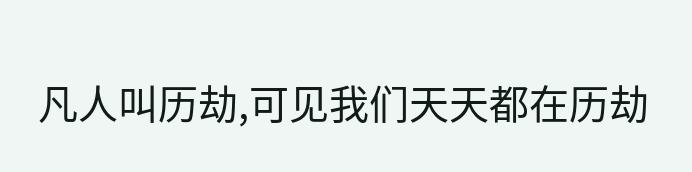凡人叫历劫,可见我们天天都在历劫